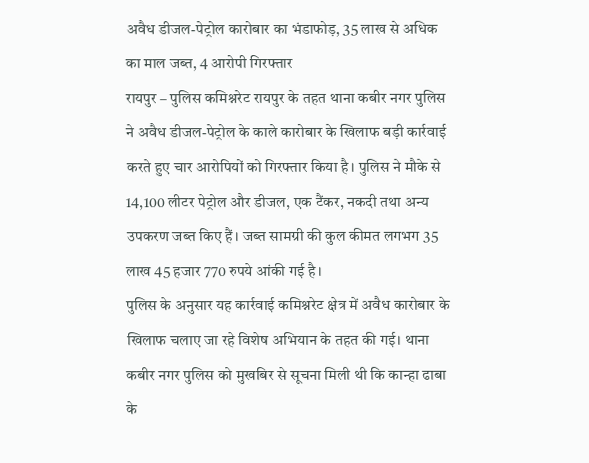अवैध डीजल-पेट्रोल कारोबार का भंडाफोड़, 35 लाख से अधिक का माल जब्त, 4 आरोपी गिरफ्तार
रायपुर – पुलिस कमिश्नरेट रायपुर के तहत थाना कबीर नगर पुलिस ने अवैध डीजल-पेट्रोल के काले कारोबार के खिलाफ बड़ी कार्रवाई करते हुए चार आरोपियों को गिरफ्तार किया है। पुलिस ने मौके से 14,100 लीटर पेट्रोल और डीजल, एक टैंकर, नकदी तथा अन्य उपकरण जब्त किए हैं। जब्त सामग्री की कुल कीमत लगभग 35 लाख 45 हजार 770 रुपये आंकी गई है।
पुलिस के अनुसार यह कार्रवाई कमिश्नरेट क्षेत्र में अवैध कारोबार के खिलाफ चलाए जा रहे विशेष अभियान के तहत की गई। थाना कबीर नगर पुलिस को मुखबिर से सूचना मिली थी कि कान्हा ढाबा के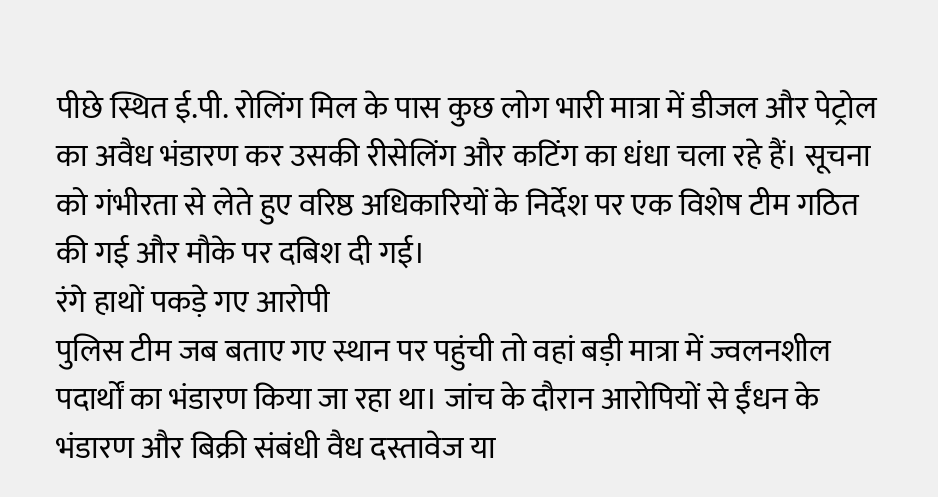पीछे स्थित ई.पी. रोलिंग मिल के पास कुछ लोग भारी मात्रा में डीजल और पेट्रोल का अवैध भंडारण कर उसकी रीसेलिंग और कटिंग का धंधा चला रहे हैं। सूचना को गंभीरता से लेते हुए वरिष्ठ अधिकारियों के निर्देश पर एक विशेष टीम गठित की गई और मौके पर दबिश दी गई।
रंगे हाथों पकड़े गए आरोपी
पुलिस टीम जब बताए गए स्थान पर पहुंची तो वहां बड़ी मात्रा में ज्वलनशील पदार्थों का भंडारण किया जा रहा था। जांच के दौरान आरोपियों से ईंधन के भंडारण और बिक्री संबंधी वैध दस्तावेज या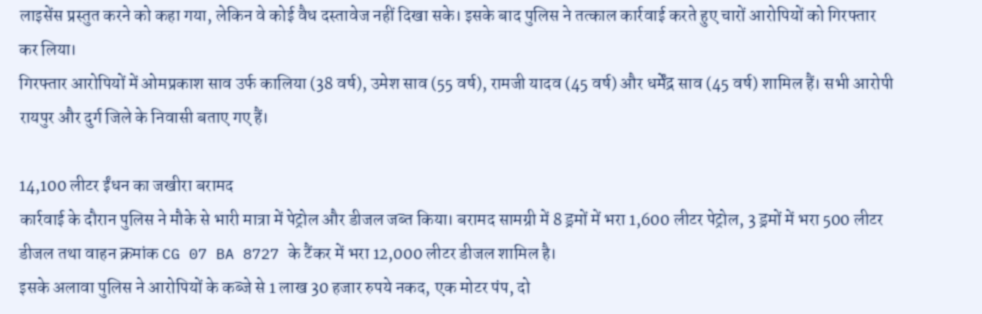लाइसेंस प्रस्तुत करने को कहा गया, लेकिन वे कोई वैध दस्तावेज नहीं दिखा सके। इसके बाद पुलिस ने तत्काल कार्रवाई करते हुए चारों आरोपियों को गिरफ्तार कर लिया।
गिरफ्तार आरोपियों में ओमप्रकाश साव उर्फ कालिया (38 वर्ष), उमेश साव (55 वर्ष), रामजी यादव (45 वर्ष) और धर्मेंद्र साव (45 वर्ष) शामिल हैं। सभी आरोपी रायपुर और दुर्ग जिले के निवासी बताए गए हैं।

14,100 लीटर ईंधन का जखीरा बरामद
कार्रवाई के दौरान पुलिस ने मौके से भारी मात्रा में पेट्रोल और डीजल जब्त किया। बरामद सामग्री में 8 ड्रमों में भरा 1,600 लीटर पेट्रोल, 3 ड्रमों में भरा 500 लीटर डीजल तथा वाहन क्रमांक CG 07 BA 8727 के टैंकर में भरा 12,000 लीटर डीजल शामिल है।
इसके अलावा पुलिस ने आरोपियों के कब्जे से 1 लाख 30 हजार रुपये नकद, एक मोटर पंप, दो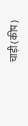चाड़ी (कीप)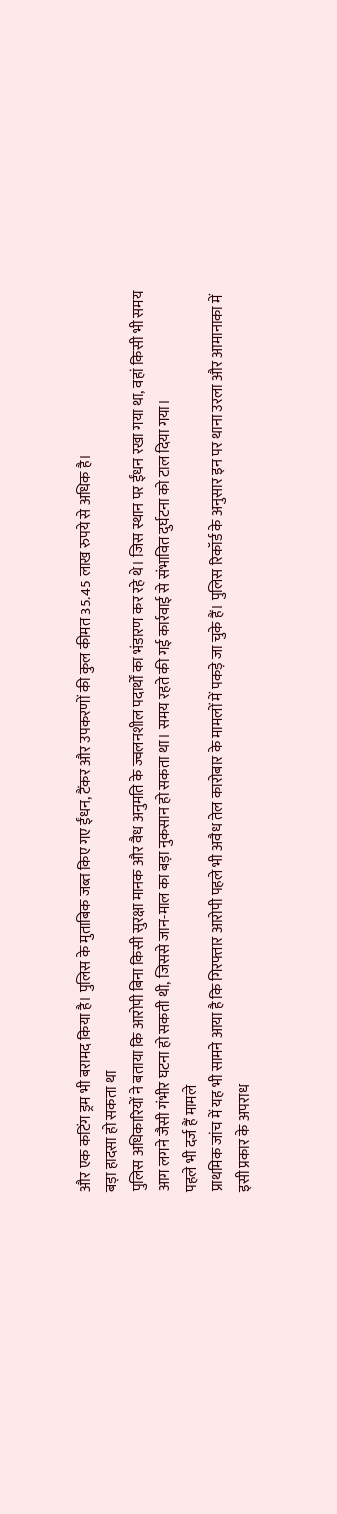और एक कटिंग ड्रम भी बरामद किया है। पुलिस के मुताबिक जब्त किए गए ईंधन, टैंकर और उपकरणों की कुल कीमत 35.45 लाख रुपये से अधिक है।
बड़ा हादसा हो सकता था
पुलिस अधिकारियों ने बताया कि आरोपी बिना किसी सुरक्षा मानक और वैध अनुमति के ज्वलनशील पदार्थों का भंडारण कर रहे थे। जिस स्थान पर ईंधन रखा गया था, वहां किसी भी समय आग लगने जैसी गंभीर घटना हो सकती थी, जिससे जान-माल का बड़ा नुकसान हो सकता था। समय रहते की गई कार्रवाई से संभावित दुर्घटना को टाल दिया गया।
पहले भी दर्ज हैं मामले
प्राथमिक जांच में यह भी सामने आया है कि गिरफ्तार आरोपी पहले भी अवैध तेल कारोबार के मामलों में पकड़े जा चुके हैं। पुलिस रिकॉर्ड के अनुसार इन पर थाना उरला और आमानाका में इसी प्रकार के अपराध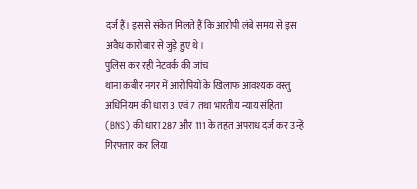दर्ज हैं। इससे संकेत मिलते हैं कि आरोपी लंबे समय से इस अवैध कारोबार से जुड़े हुए थे।
पुलिस कर रही नेटवर्क की जांच
थाना कबीर नगर में आरोपियों के खिलाफ आवश्यक वस्तु अधिनियम की धारा 3 एवं 7 तथा भारतीय न्याय संहिता (BNS) की धारा 287 और 111 के तहत अपराध दर्ज कर उन्हें गिरफ्तार कर लिया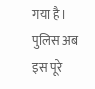गया है।
पुलिस अब इस पूरे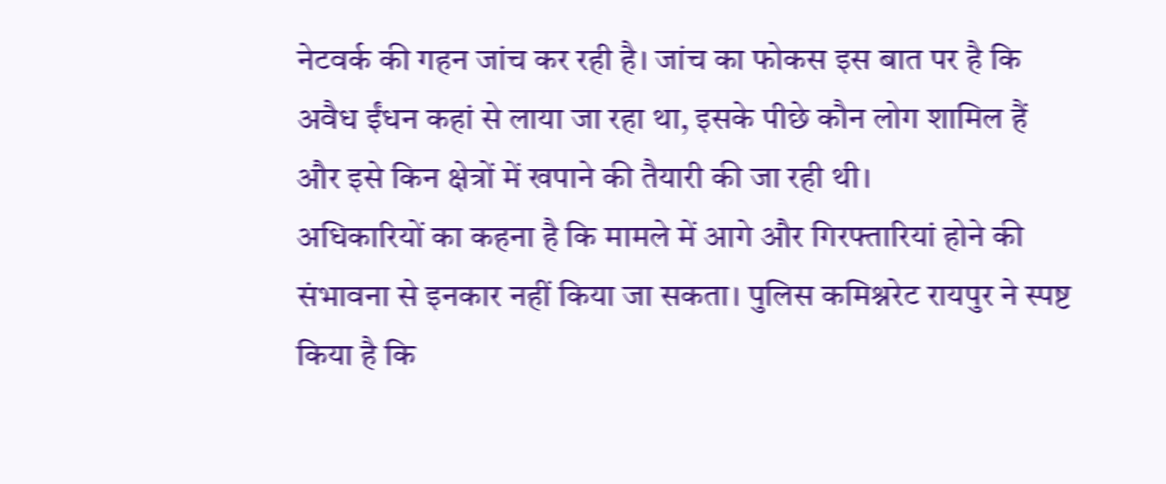नेटवर्क की गहन जांच कर रही है। जांच का फोकस इस बात पर है कि अवैध ईंधन कहां से लाया जा रहा था, इसके पीछे कौन लोग शामिल हैं और इसे किन क्षेत्रों में खपाने की तैयारी की जा रही थी।
अधिकारियों का कहना है कि मामले में आगे और गिरफ्तारियां होने की संभावना से इनकार नहीं किया जा सकता। पुलिस कमिश्नरेट रायपुर ने स्पष्ट किया है कि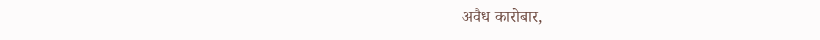अवैध कारोबार,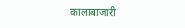कालाबाजारी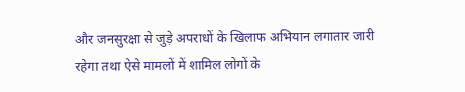और जनसुरक्षा से जुड़े अपराधों के खिलाफ अभियान लगातार जारी रहेगा तथा ऐसे मामलों में शामिल लोगों के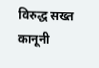विरुद्ध सख्त कानूनी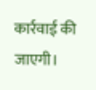कार्रवाई की जाएगी।